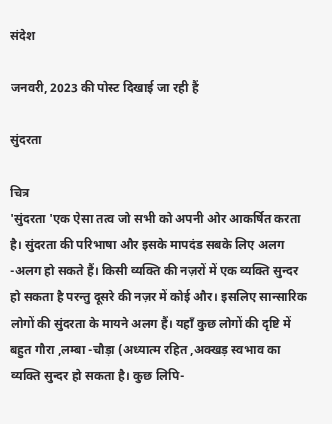संदेश

जनवरी, 2023 की पोस्ट दिखाई जा रही हैं

सुंदरता

चित्र
'सुंदरता 'एक ऐसा तत्व जो सभी को अपनी ओर आकर्षित करता है। सुंदरता की परिभाषा और इसके मापदंड सबके लिए अलग -अलग हो सकते हैं। किसी व्यक्ति की नज़रों में एक व्यक्ति सुन्दर हो सकता है परन्तु दूसरे की नज़र में कोई और। इसलिए सान्सारिक लोगों की सुंदरता के मायने अलग हैं। यहाँ कुछ लोगों की दृष्टि में बहुत गौरा ,लम्बा -चौड़ा (अध्यात्म रहित ,अक्खड़ स्वभाव का व्यक्ति सुन्दर हो सकता है। कुछ लिपि-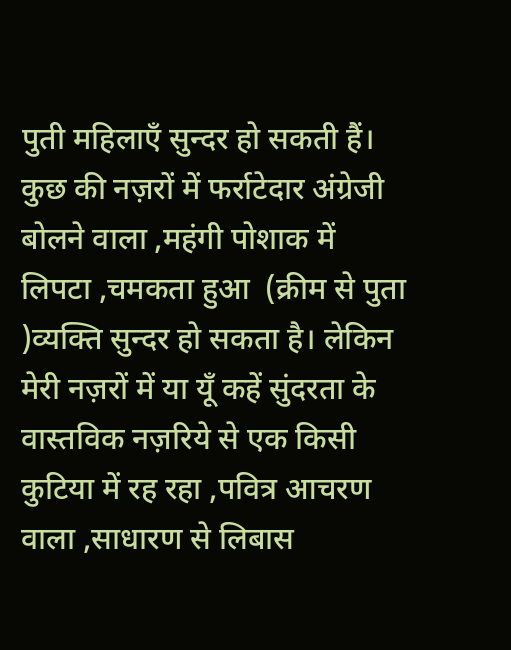पुती महिलाएँ सुन्दर हो सकती हैं।  कुछ की नज़रों में फर्राटेदार अंग्रेजी बोलने वाला ,महंगी पोशाक में लिपटा ,चमकता हुआ  (क्रीम से पुता )व्यक्ति सुन्दर हो सकता है। लेकिन मेरी नज़रों में या यूँ कहें सुंदरता के वास्तविक नज़रिये से एक किसी कुटिया में रह रहा ,पवित्र आचरण वाला ,साधारण से लिबास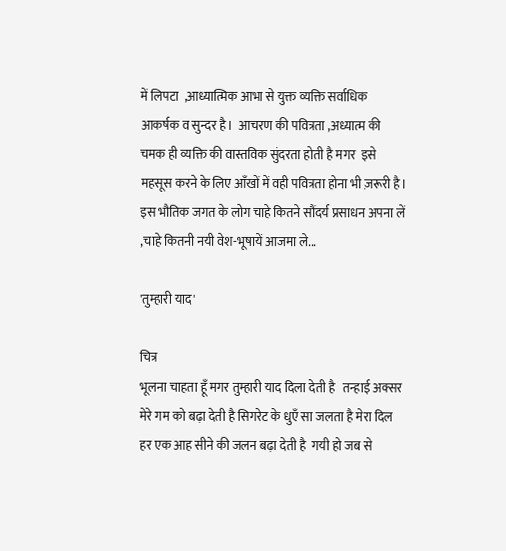में लिपटा  ,आध्यात्मिक आभा से युक्त व्यक्ति सर्वाधिक आकर्षक व सुन्दर है।  आचरण की पवित्रता ,अध्यात्म की चमक ही व्यक्ति की वास्तविक सुंदरता होती है मगर  इसे महसूस करने के लिए आँखों में वही पवित्रता होना भी ज़रूरी है।  इस भौतिक जगत के लोग चाहे कितने सौंदर्य प्रसाधन अपना लें ,चाहे कितनी नयी वेश-भूषायें आजमा ले...

'तुम्हारी याद'

चित्र
भूलना चाहता हूँ मगर तुम्हारी याद दिला देती है   तन्हाई अक्सर मेरे गम को बढ़ा देती है सिगरेट के धुएँ सा जलता है मेरा दिल  हर एक आह सीने की जलन बढ़ा देती है  गयी हो जब से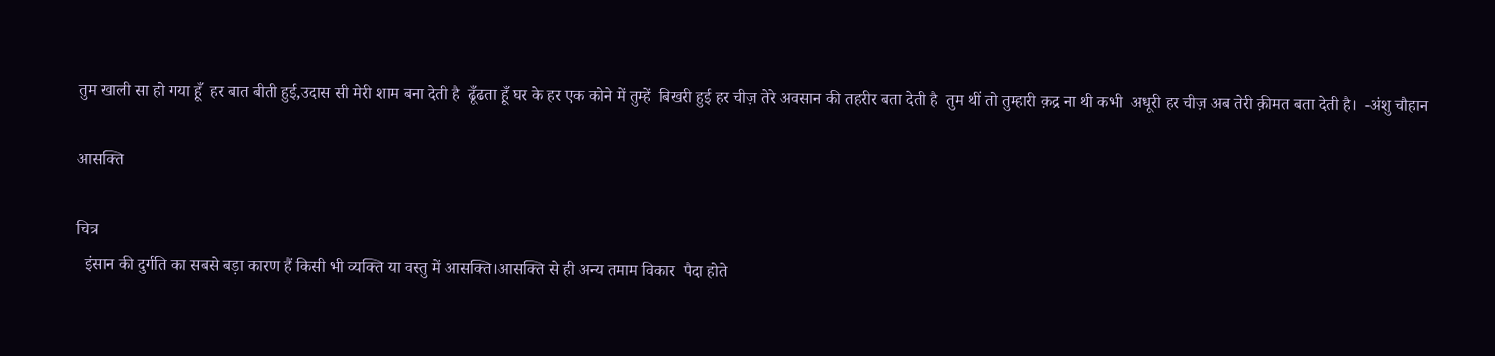तुम खाली सा हो गया हूँ  हर बात बीती हुई,उदास सी मेरी शाम बना देती है  ढूँढता हूँ घर के हर एक कोने में तुम्हें  बिखरी हुई हर चीज़ तेरे अवसान की तहरीर बता देती है  तुम थीं तो तुम्हारी क़द्र ना थी कभी  अधूरी हर चीज़ अब तेरी क़ीमत बता देती है।  -अंशु चौहान

आसक्ति

चित्र
  इंसान की दुर्गति का सबसे बड़ा कारण हैं किसी भी व्यक्ति या वस्तु में आसक्ति।आसक्ति से ही अन्य तमाम विकार  पैदा होते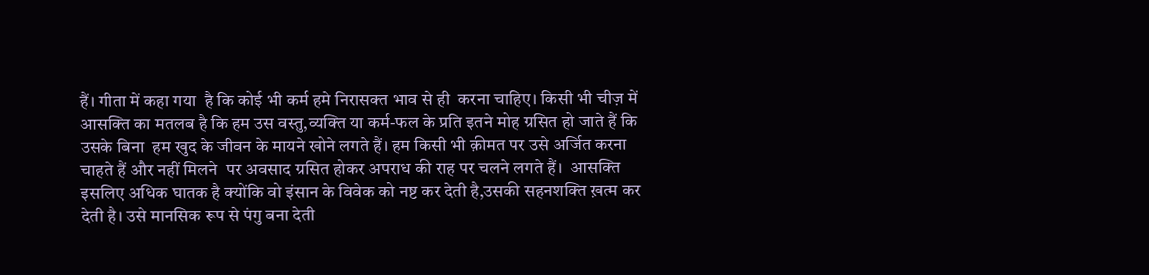हैं। गीता में कहा गया  है कि कोई भी कर्म हमे निरासक्त भाव से ही  करना चाहिए। किसी भी चीज़ में  आसक्ति का मतलब है कि हम उस वस्तु,व्यक्ति या कर्म-फल के प्रति इतने मोह ग्रसित हो जाते हैं कि उसके बिना  हम खुद के जीवन के मायने खोने लगते हैं। हम किसी भी क़ीमत पर उसे अर्जित करना चाहते हैं और नहीं मिलने  पर अवसाद ग्रसित होकर अपराध की राह पर चलने लगते हैं।  आसक्ति इसलिए अधिक घातक है क्योंकि वो इंसान के विवेक को नष्ट कर देती है,उसकी सहनशक्ति ख़त्म कर  देती है। उसे मानसिक रूप से पंगु बना देती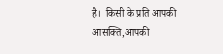है।  किसी के प्रति आपकी आसक्ति,आपकी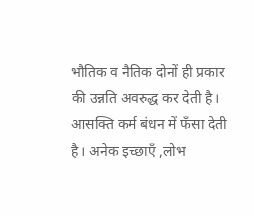भौतिक व नैतिक दोनों ही प्रकार की उन्नति अवरुद्ध कर देती है।  आसक्ति कर्म बंधन में फँसा देती है। अनेक इच्छाएँ ,लोभ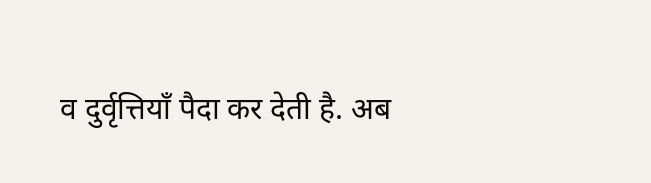व दुर्वृत्तियाँ पैदा कर देती है. अब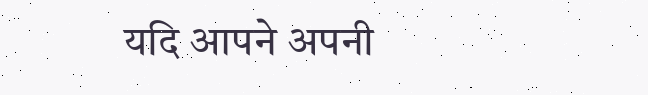यदि आपने अपनी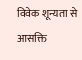विवेक शून्यता से आसक्ति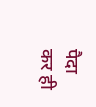पैदा कर ही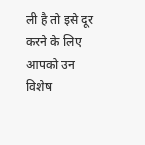ली है तो इसे दूर करने के लिए आपको उन विशेष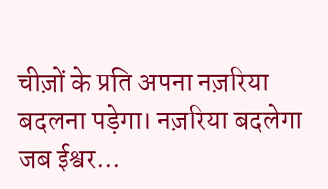चीज़ों के प्रति अपना नज़रिया बदलना पड़ेगा। नज़रिया बदलेगा जब ईश्वर...